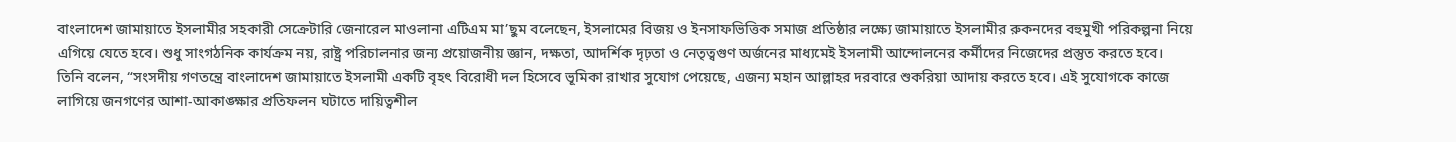বাংলাদেশ জামায়াতে ইসলামীর সহকারী সেক্রেটারি জেনারেল মাওলানা এটিএম মা’ছুম বলেছেন, ইসলামের বিজয় ও ইনসাফভিত্তিক সমাজ প্রতিষ্ঠার লক্ষ্যে জামায়াতে ইসলামীর রুকনদের বহুমুখী পরিকল্পনা নিয়ে এগিয়ে যেতে হবে। শুধু সাংগঠনিক কার্যক্রম নয়, রাষ্ট্র পরিচালনার জন্য প্রয়োজনীয় জ্ঞান, দক্ষতা, আদর্শিক দৃঢ়তা ও নেতৃত্বগুণ অর্জনের মাধ্যমেই ইসলামী আন্দোলনের কর্মীদের নিজেদের প্রস্তুত করতে হবে।
তিনি বলেন, “সংসদীয় গণতন্ত্রে বাংলাদেশ জামায়াতে ইসলামী একটি বৃহৎ বিরোধী দল হিসেবে ভূমিকা রাখার সুযোগ পেয়েছে, এজন্য মহান আল্লাহর দরবারে শুকরিয়া আদায় করতে হবে। এই সুযোগকে কাজে লাগিয়ে জনগণের আশা-আকাঙ্ক্ষার প্রতিফলন ঘটাতে দায়িত্বশীল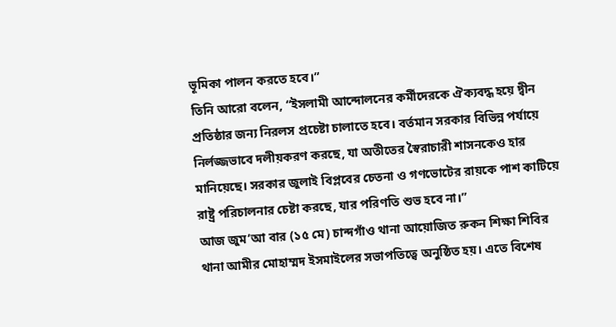ভূমিকা পালন করতে হবে।”
তিনি আরো বলেন, “ইসলামী আন্দোলনের কর্মীদেরকে ঐক্যবদ্ধ হয়ে দ্বীন প্রতিষ্ঠার জন্য নিরলস প্রচেষ্টা চালাতে হবে। বর্তমান সরকার বিভিন্ন পর্যায়ে নির্লজ্জভাবে দলীয়করণ করছে, যা অতীতের স্বৈরাচারী শাসনকেও হার মানিয়েছে। সরকার জুলাই বিপ্লবের চেতনা ও গণভোটের রায়কে পাশ কাটিয়ে রাষ্ট্র পরিচালনার চেষ্টা করছে, যার পরিণতি শুভ হবে না।”
আজ জুম’আ বার (১৫ মে) চান্দগাঁও থানা আয়োজিত রুকন শিক্ষা শিবির থানা আমীর মোহাম্মদ ইসমাইলের সভাপতিত্বে অনুষ্ঠিত হয়। এতে বিশেষ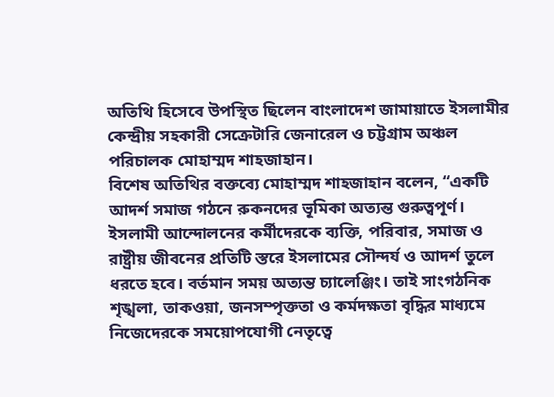অতিথি হিসেবে উপস্থিত ছিলেন বাংলাদেশ জামায়াতে ইসলামীর কেন্দ্রীয় সহকারী সেক্রেটারি জেনারেল ও চট্টগ্রাম অঞ্চল পরিচালক মোহাম্মদ শাহজাহান।
বিশেষ অতিথির বক্তব্যে মোহাম্মদ শাহজাহান বলেন, “একটি আদর্শ সমাজ গঠনে রুকনদের ভূমিকা অত্যন্ত গুরুত্বপূর্ণ। ইসলামী আন্দোলনের কর্মীদেরকে ব্যক্তি, পরিবার, সমাজ ও রাষ্ট্রীয় জীবনের প্রতিটি স্তরে ইসলামের সৌন্দর্য ও আদর্শ তুলে ধরতে হবে। বর্তমান সময় অত্যন্ত চ্যালেঞ্জিং। তাই সাংগঠনিক শৃঙ্খলা, তাকওয়া, জনসম্পৃক্ততা ও কর্মদক্ষতা বৃদ্ধির মাধ্যমে নিজেদেরকে সময়োপযোগী নেতৃত্বে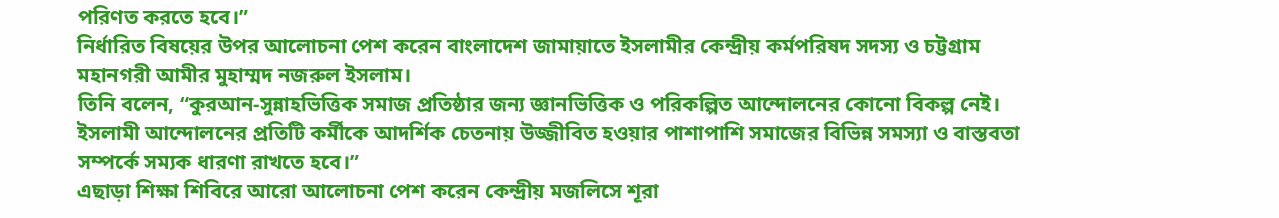পরিণত করতে হবে।”
নির্ধারিত বিষয়ের উপর আলোচনা পেশ করেন বাংলাদেশ জামায়াতে ইসলামীর কেন্দ্রীয় কর্মপরিষদ সদস্য ও চট্টগ্রাম মহানগরী আমীর মুহাম্মদ নজরুল ইসলাম।
তিনি বলেন, “কুরআন-সুন্নাহভিত্তিক সমাজ প্রতিষ্ঠার জন্য জ্ঞানভিত্তিক ও পরিকল্পিত আন্দোলনের কোনো বিকল্প নেই। ইসলামী আন্দোলনের প্রতিটি কর্মীকে আদর্শিক চেতনায় উজ্জীবিত হওয়ার পাশাপাশি সমাজের বিভিন্ন সমস্যা ও বাস্তবতা সম্পর্কে সম্যক ধারণা রাখতে হবে।”
এছাড়া শিক্ষা শিবিরে আরো আলোচনা পেশ করেন কেন্দ্রীয় মজলিসে শূরা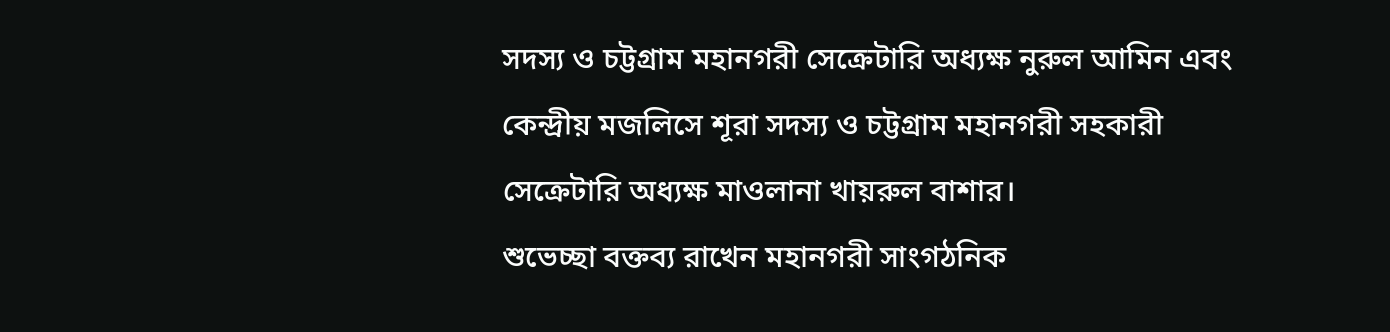সদস্য ও চট্টগ্রাম মহানগরী সেক্রেটারি অধ্যক্ষ নুরুল আমিন এবং কেন্দ্রীয় মজলিসে শূরা সদস্য ও চট্টগ্রাম মহানগরী সহকারী সেক্রেটারি অধ্যক্ষ মাওলানা খায়রুল বাশার।
শুভেচ্ছা বক্তব্য রাখেন মহানগরী সাংগঠনিক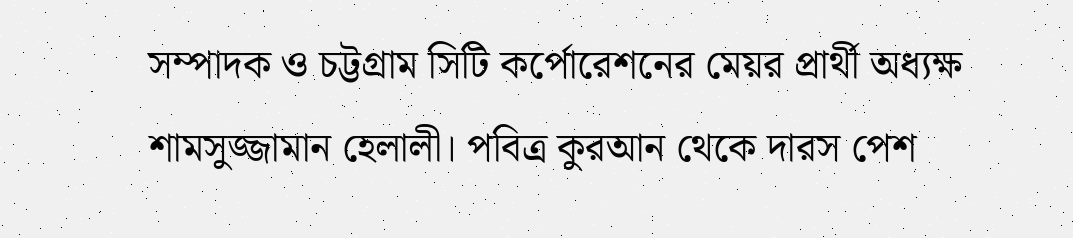সম্পাদক ও চট্টগ্রাম সিটি কর্পোরেশনের মেয়র প্রার্থী অধ্যক্ষ শামসুজ্জামান হেলালী। পবিত্র কুরআন থেকে দারস পেশ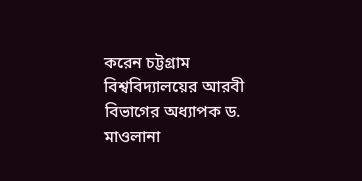করেন চট্টগ্রাম বিশ্ববিদ্যালয়ের আরবী বিভাগের অধ্যাপক ড. মাওলানা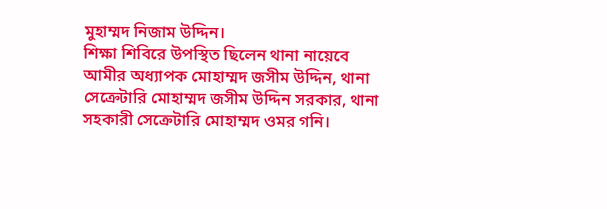মুহাম্মদ নিজাম উদ্দিন।
শিক্ষা শিবিরে উপস্থিত ছিলেন থানা নায়েবে আমীর অধ্যাপক মোহাম্মদ জসীম উদ্দিন, থানা সেক্রেটারি মোহাম্মদ জসীম উদ্দিন সরকার, থানা সহকারী সেক্রেটারি মোহাম্মদ ওমর গনি।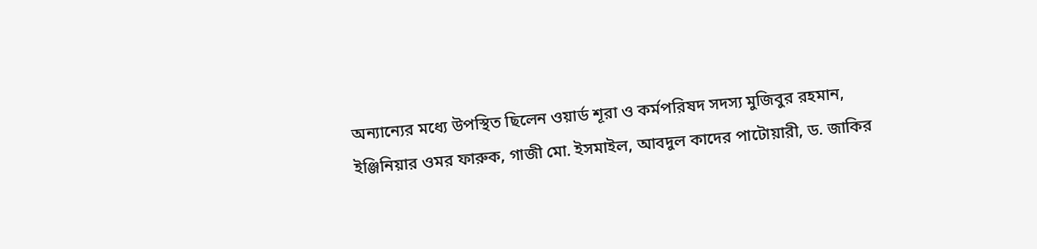অন্যান্যের মধ্যে উপস্থিত ছিলেন ওয়ার্ড শূরা ও কর্মপরিষদ সদস্য মুজিবুর রহমান, ইঞ্জিনিয়ার ওমর ফারুক, গাজী মো. ইসমাইল, আবদুল কাদের পাটোয়ারী, ড. জাকির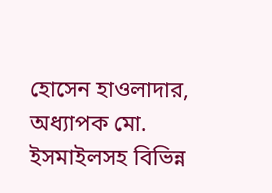হোসেন হাওলাদার, অধ্যাপক মো. ইসমাইলসহ বিভিন্ন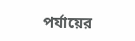পর্যায়ের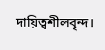দায়িত্বশীলবৃন্দ।